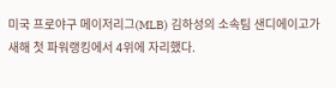미국 프로야구 메이저리그(MLB) 김하성의 소속팀 샌디에이고가 새해 첫 파워랭킹에서 4위에 자리했다.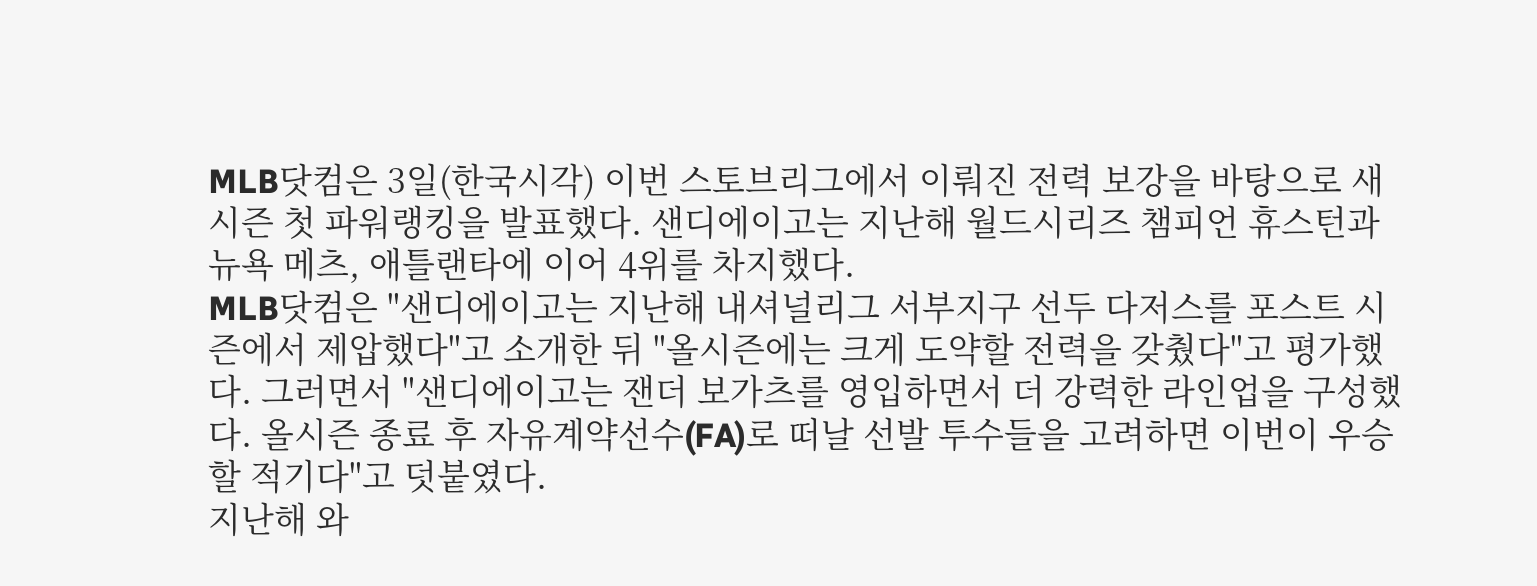MLB닷컴은 3일(한국시각) 이번 스토브리그에서 이뤄진 전력 보강을 바탕으로 새 시즌 첫 파워랭킹을 발표했다. 샌디에이고는 지난해 월드시리즈 챔피언 휴스턴과 뉴욕 메츠, 애틀랜타에 이어 4위를 차지했다.
MLB닷컴은 "샌디에이고는 지난해 내셔널리그 서부지구 선두 다저스를 포스트 시즌에서 제압했다"고 소개한 뒤 "올시즌에는 크게 도약할 전력을 갖췄다"고 평가했다. 그러면서 "샌디에이고는 잰더 보가츠를 영입하면서 더 강력한 라인업을 구성했다. 올시즌 종료 후 자유계약선수(FA)로 떠날 선발 투수들을 고려하면 이번이 우승할 적기다"고 덧붙였다.
지난해 와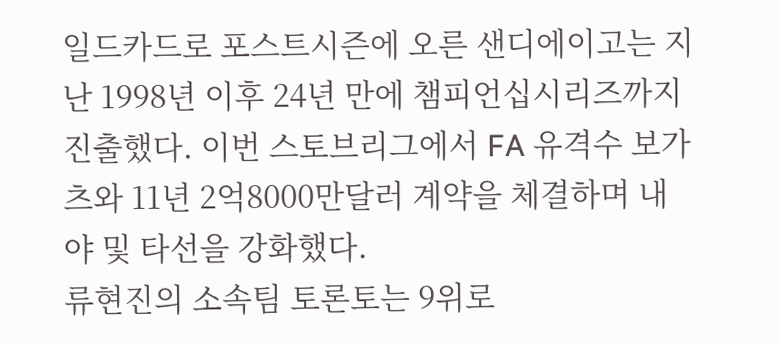일드카드로 포스트시즌에 오른 샌디에이고는 지난 1998년 이후 24년 만에 챔피언십시리즈까지 진출했다. 이번 스토브리그에서 FA 유격수 보가츠와 11년 2억8000만달러 계약을 체결하며 내야 및 타선을 강화했다.
류현진의 소속팀 토론토는 9위로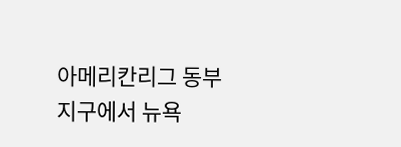아메리칸리그 동부지구에서 뉴욕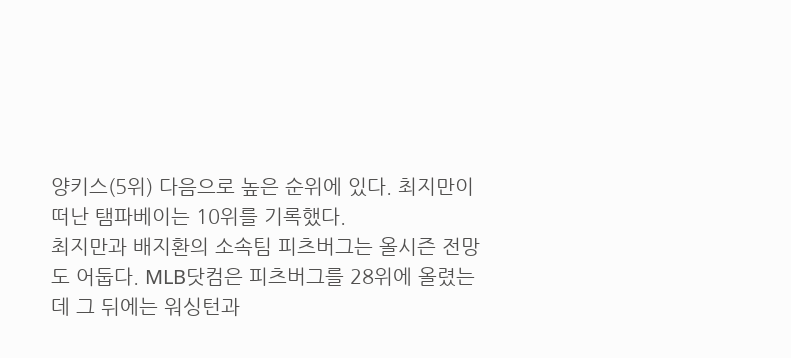양키스(5위) 다음으로 높은 순위에 있다. 최지만이 떠난 탬파베이는 10위를 기록했다.
최지만과 배지환의 소속팀 피츠버그는 올시즌 전망도 어둡다. MLB닷컴은 피츠버그를 28위에 올렸는데 그 뒤에는 워싱턴과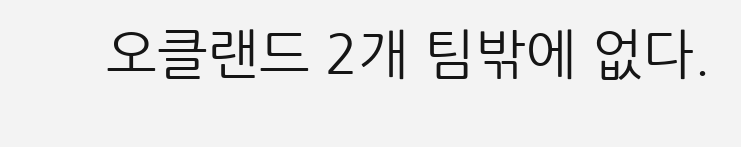오클랜드 2개 팀밖에 없다.